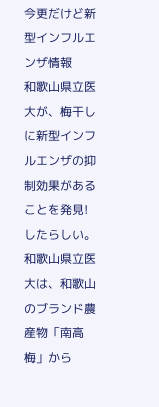今更だけど新型インフルエンザ情報
和歌山県立医大が、梅干しに新型インフルエンザの抑制効果があることを発見!
したらしい。
和歌山県立医大は、和歌山のブランド農産物「南高梅」から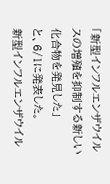「新型インフルエンザウイルスの増殖を抑制する新しい化合物を発見した」
と、6/1に発表した。
新型インフルエンザウイル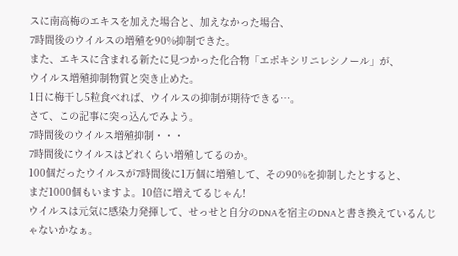スに南高梅のエキスを加えた場合と、加えなかった場合、
7時間後のウイルスの増殖を90%抑制できた。
また、エキスに含まれる新たに見つかった化合物「エポキシリニレシノール」が、
ウイルス増殖抑制物質と突き止めた。
1日に梅干し5粒食べれば、ウイルスの抑制が期待できる…。
さて、この記事に突っ込んでみよう。
7時間後のウイルス増殖抑制・・・
7時間後にウイルスはどれくらい増殖してるのか。
100個だったウイルスが7時間後に1万個に増殖して、その90%を抑制したとすると、
まだ1000個もいますよ。10倍に増えてるじゃん!
ウイルスは元気に感染力発揮して、せっせと自分のDNAを宿主のDNAと書き換えているんじゃないかなぁ。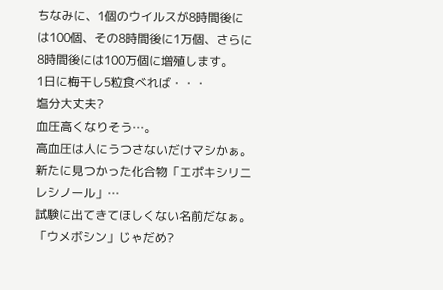ちなみに、1個のウイルスが8時間後には100個、その8時間後に1万個、さらに8時間後には100万個に増殖します。
1日に梅干し5粒食べれば・・・
塩分大丈夫?
血圧高くなりそう…。
高血圧は人にうつさないだけマシかぁ。
新たに見つかった化合物「エポキシリニレシノール」…
試験に出てきてほしくない名前だなぁ。
「ウメボシン」じゃだめ?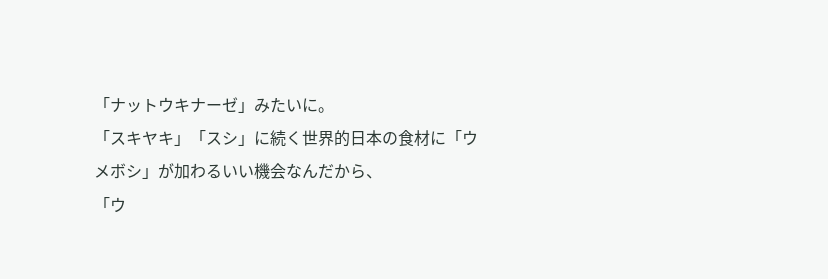「ナットウキナーゼ」みたいに。
「スキヤキ」「スシ」に続く世界的日本の食材に「ウメボシ」が加わるいい機会なんだから、
「ウ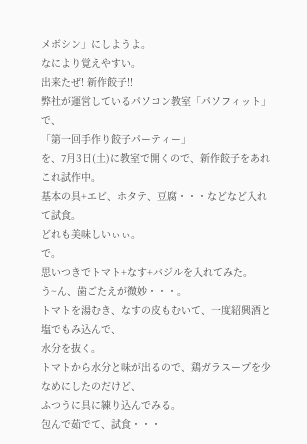メボシン」にしようよ。
なにより覚えやすい。
出来たぜ! 新作餃子!!
弊社が運営しているパソコン教室「パソフィット」で、
「第一回手作り餃子パーティー」
を、7月3日(土)に教室で開くので、新作餃子をあれこれ試作中。
基本の具+エビ、ホタテ、豆腐・・・などなど入れて試食。
どれも美味しいぃぃ。
で。
思いつきでトマト+なす+バジルを入れてみた。
う~ん、歯ごたえが微妙・・・。
トマトを湯むき、なすの皮もむいて、一度紹興酒と塩でもみ込んで、
水分を抜く。
トマトから水分と味が出るので、鶏ガラスープを少なめにしたのだけど、
ふつうに具に練り込んでみる。
包んで茹でて、試食・・・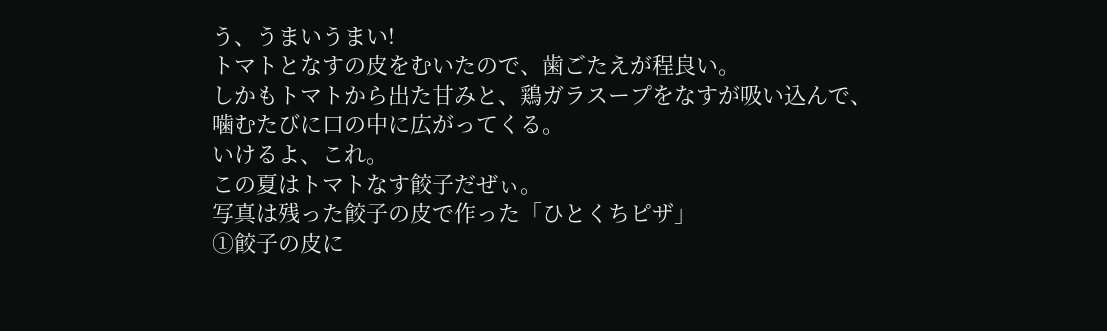う、うまいうまい!
トマトとなすの皮をむいたので、歯ごたえが程良い。
しかもトマトから出た甘みと、鶏ガラスープをなすが吸い込んで、
噛むたびに口の中に広がってくる。
いけるよ、これ。
この夏はトマトなす餃子だぜぃ。
写真は残った餃子の皮で作った「ひとくちピザ」
①餃子の皮に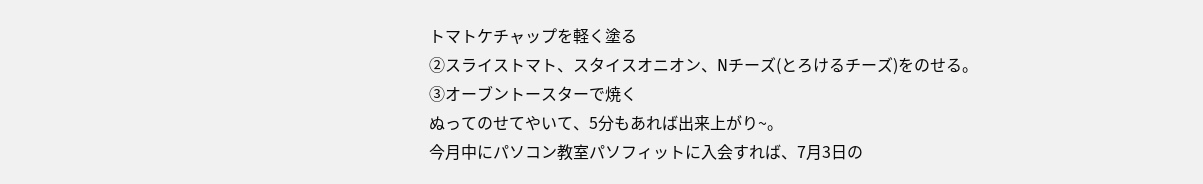トマトケチャップを軽く塗る
②スライストマト、スタイスオニオン、Nチーズ(とろけるチーズ)をのせる。
③オーブントースターで焼く
ぬってのせてやいて、5分もあれば出来上がり~。
今月中にパソコン教室パソフィットに入会すれば、7月3日の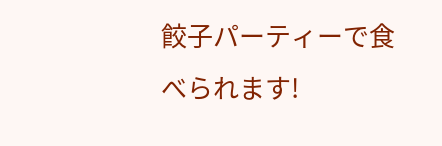餃子パーティーで食べられます!